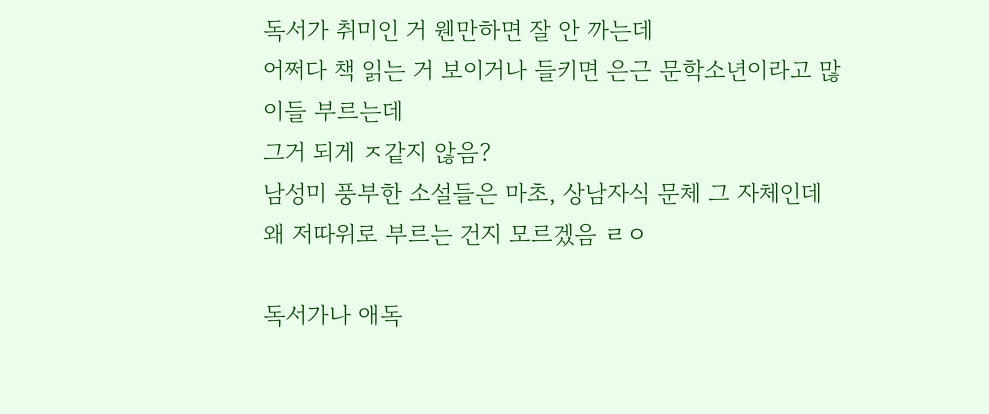독서가 취미인 거 웬만하면 잘 안 까는데
어쩌다 책 읽는 거 보이거나 들키면 은근 문학소년이라고 많이들 부르는데
그거 되게 ㅈ같지 않음?
남성미 풍부한 소설들은 마초, 상남자식 문체 그 자체인데
왜 저따위로 부르는 건지 모르겠음 ㄹㅇ

독서가나 애독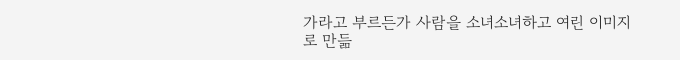가라고 부르든가 사람을 소녀소녀하고 여린 이미지로 만듦